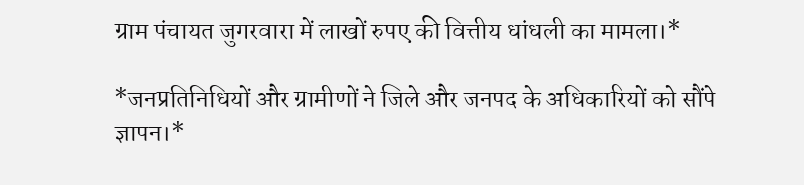ग्राम पंचायत जुगरवारा में लाखों रुपए की वित्तीय धांधली का मामला।*

*जनप्रतिनिधियों और ग्रामीणों ने जिले और जनपद के अधिकारियों को सौंपे ज्ञापन।*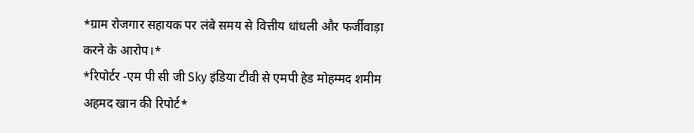*ग्राम रोजगार सहायक पर लंबे समय से वित्तीय धांधली और फर्जीवाड़ा करने के आरोप।*
*रिपोर्टर -एम पी सी जी Sky इंडिया टीवी से एमपी हेड मोहम्मद शमीम अहमद खान की रिपोर्ट*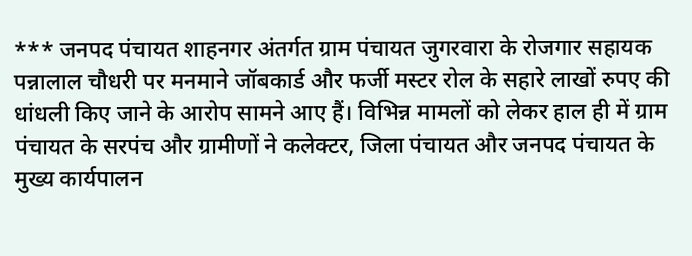*** जनपद पंचायत शाहनगर अंतर्गत ग्राम पंचायत जुगरवारा के रोजगार सहायक पन्नालाल चौधरी पर मनमाने जॉबकार्ड और फर्जी मस्टर रोल के सहारे लाखों रुपए की धांधली किए जाने के आरोप सामने आए हैं। विभिन्न मामलों को लेकर हाल ही में ग्राम पंचायत के सरपंच और ग्रामीणों ने कलेक्टर, जिला पंचायत और जनपद पंचायत के मुख्य कार्यपालन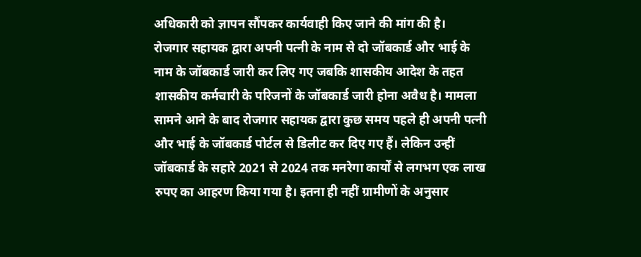अधिकारी को ज्ञापन सौंपकर कार्यवाही किए जाने की मांग की है।
रोजगार सहायक द्वारा अपनी पत्नी के नाम से दो जॉबकार्ड और भाई के नाम के जॉबकार्ड जारी कर लिए गए जबकि शासकीय आदेश के तहत शासकीय कर्मचारी के परिजनों के जॉबकार्ड जारी होना अवैध है। मामला सामने आने के बाद रोजगार सहायक द्वारा कुछ समय पहले ही अपनी पत्नी और भाई के जॉबकार्ड पोर्टल से डिलीट कर दिए गए हैं। लेकिन उन्हीं जॉबकार्ड के सहारे 2021 से 2024 तक मनरेगा कार्यों से लगभग एक लाख रुपए का आहरण किया गया है। इतना ही नहीं ग्रामीणों के अनुसार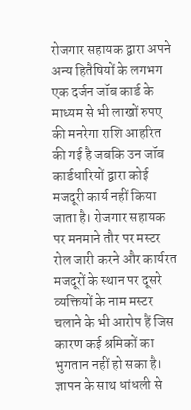रोजगार सहायक द्वारा अपने अन्य हितैषियों के लगभग एक दर्जन जॉब कार्ड के माध्यम से भी लाखों रुपए की मनरेगा राशि आहरित की गई है जबकि उन जॉब कार्डधारियों द्वारा कोई मजदूरी कार्य नहीं किया जाता है। रोजगार सहायक पर मनमाने तौर पर मस्टर रोल जारी करने और कार्यरत मजदूरों के स्थान पर दूसरे व्यक्तियों के नाम मस्टर चलाने के भी आरोप हैं जिस कारण कई श्रमिकों का भुगतान नहीं हो सका है। ज्ञापन के साथ धांधली से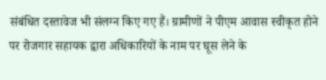संबंधित दस्तावेज भी संलग्न किए गए हैं। ग्रामीणों ने पीएम आवास स्वीकृत होने पर रोजगार सहायक द्वारा अधिकारियों के नाम पर घूस लेने के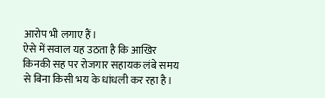आरोप भी लगाए हैं।
ऐसे में सवाल यह उठता है कि आखिर किनकी सह पर रोजगार सहायक लंबे समय से बिना किसी भय के धांधली कर रहा है।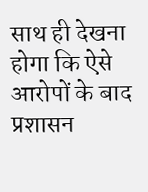साथ ही देखना होगा कि ऐसे आरोपों के बाद प्रशासन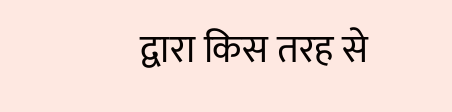द्वारा किस तरह से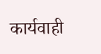कार्यवाही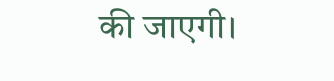की जाएगी।